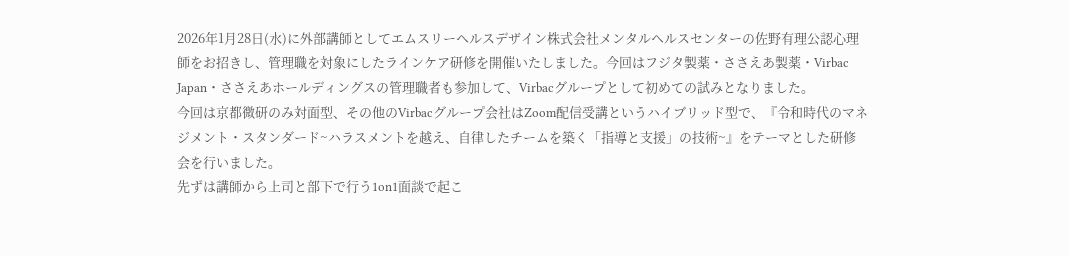2026年1月28日(水)に外部講師としてエムスリーヘルスデザイン株式会社メンタルヘルスセンターの佐野有理公認心理師をお招きし、管理職を対象にしたラインケア研修を開催いたしました。今回はフジタ製薬・ささえあ製薬・Virbac Japan・ささえあホールディングスの管理職者も参加して、Virbacグループとして初めての試みとなりました。
今回は京都微研のみ対面型、その他のVirbacグループ会社はZoom配信受講というハイブリッド型で、『令和時代のマネジメント・スタンダード~ハラスメントを越え、自律したチームを築く「指導と支援」の技術~』をテーマとした研修会を行いました。
先ずは講師から上司と部下で行う1on1面談で起こ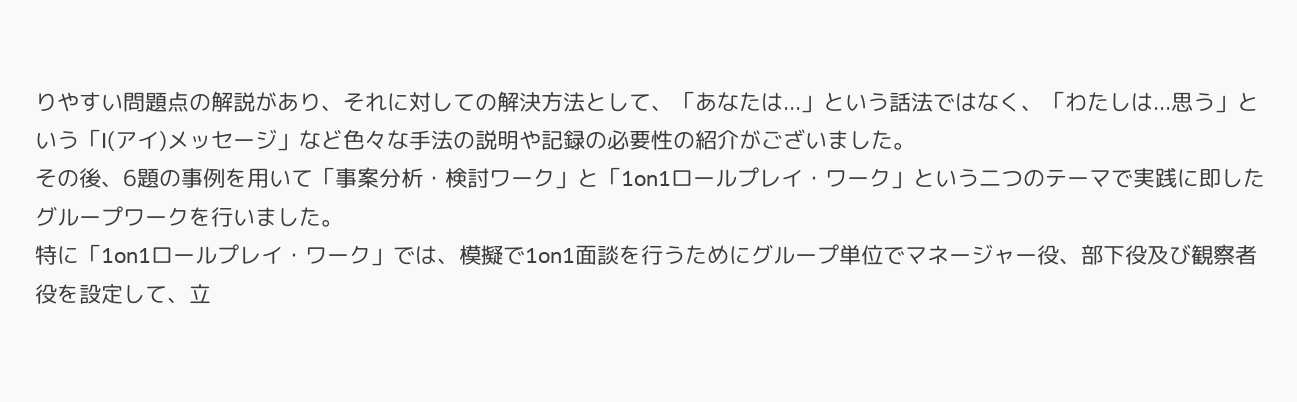りやすい問題点の解説があり、それに対しての解決方法として、「あなたは...」という話法ではなく、「わたしは...思う」という「I(アイ)メッセージ」など色々な手法の説明や記録の必要性の紹介がございました。
その後、6題の事例を用いて「事案分析・検討ワーク」と「1on1ロールプレイ・ワーク」という二つのテーマで実践に即したグループワークを行いました。
特に「1on1ロールプレイ・ワーク」では、模擬で1on1面談を行うためにグループ単位でマネージャー役、部下役及び観察者役を設定して、立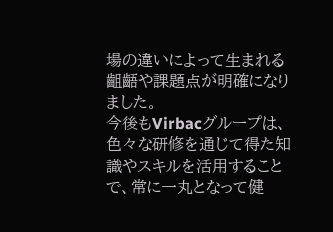場の違いによって生まれる齟齬や課題点が明確になりました。
今後もVirbacグループは、色々な研修を通じて得た知識やスキルを活用することで、常に一丸となって健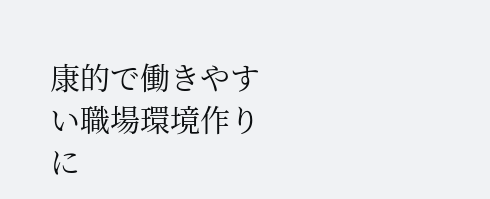康的で働きやすい職場環境作りに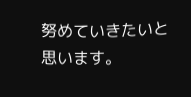努めていきたいと思います。